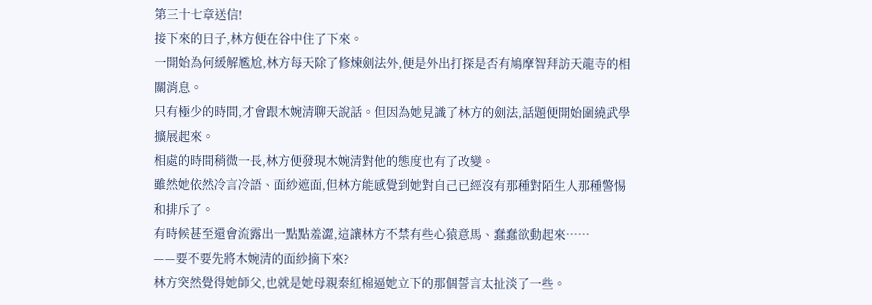第三十七章送信!
接下來的日子,林方便在谷中住了下來。
一開始為何緩解尷尬,林方每天除了修煉劍法外,便是外出打探是否有鳩摩智拜訪天龍寺的相關消息。
只有極少的時間,才會跟木婉清聊天說話。但因為她見識了林方的劍法,話題便開始圍繞武學擴展起來。
相處的時間稍微一長,林方便發現木婉清對他的態度也有了改變。
雖然她依然冷言冷語、面紗遮面,但林方能感覺到她對自己已經沒有那種對陌生人那種警惕和排斥了。
有時候甚至還會流露出一點點羞澀,這讓林方不禁有些心猿意馬、蠢蠢欲動起來……
——要不要先將木婉清的面紗摘下來?
林方突然覺得她師父,也就是她母親秦紅棉逼她立下的那個誓言太扯淡了一些。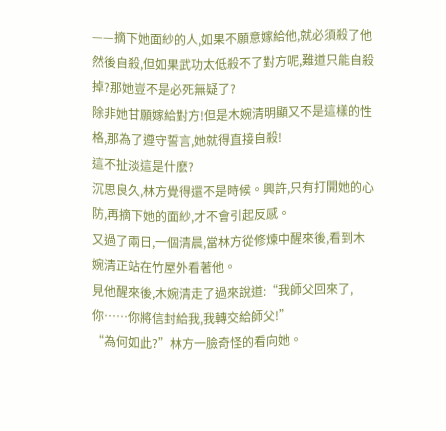——摘下她面紗的人,如果不願意嫁給他,就必須殺了他然後自殺,但如果武功太低殺不了對方呢,難道只能自殺掉?那她豈不是必死無疑了?
除非她甘願嫁給對方!但是木婉清明顯又不是這樣的性格,那為了遵守誓言,她就得直接自殺!
這不扯淡這是什麽?
沉思良久,林方覺得還不是時候。興許,只有打開她的心防,再摘下她的面紗,才不會引起反感。
又過了兩日,一個清晨,當林方從修煉中醒來後,看到木婉清正站在竹屋外看著他。
見他醒來後,木婉清走了過來說道:“我師父回來了,你……你將信封給我,我轉交給師父!”
“為何如此?”林方一臉奇怪的看向她。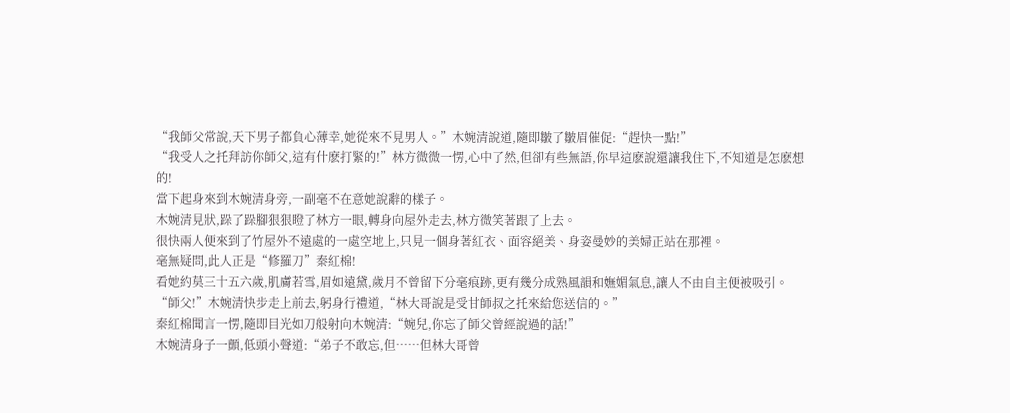“我師父常說,天下男子都負心薄幸,她從來不見男人。”木婉清說道,隨即皺了皺眉催促:“趕快一點!”
“我受人之托拜訪你師父,這有什麽打緊的!”林方微微一愣,心中了然,但卻有些無語,你早這麽說還讓我住下,不知道是怎麽想的!
當下起身來到木婉清身旁,一副毫不在意她說辭的樣子。
木婉清見狀,跺了跺腳狠狠瞪了林方一眼,轉身向屋外走去,林方微笑著跟了上去。
很快兩人便來到了竹屋外不遠處的一處空地上,只見一個身著紅衣、面容絕美、身姿曼妙的美婦正站在那裡。
毫無疑問,此人正是“修羅刀”秦紅棉!
看她約莫三十五六歲,肌膚若雪,眉如遠黛,歲月不曾留下分毫痕跡,更有幾分成熟風韻和嫵媚氣息,讓人不由自主便被吸引。
“師父!”木婉清快步走上前去,躬身行禮道,“林大哥說是受甘師叔之托來給您送信的。”
秦紅棉聞言一愣,隨即目光如刀般射向木婉清:“婉兒,你忘了師父曾經說過的話!”
木婉清身子一顫,低頭小聲道:“弟子不敢忘,但……但林大哥曾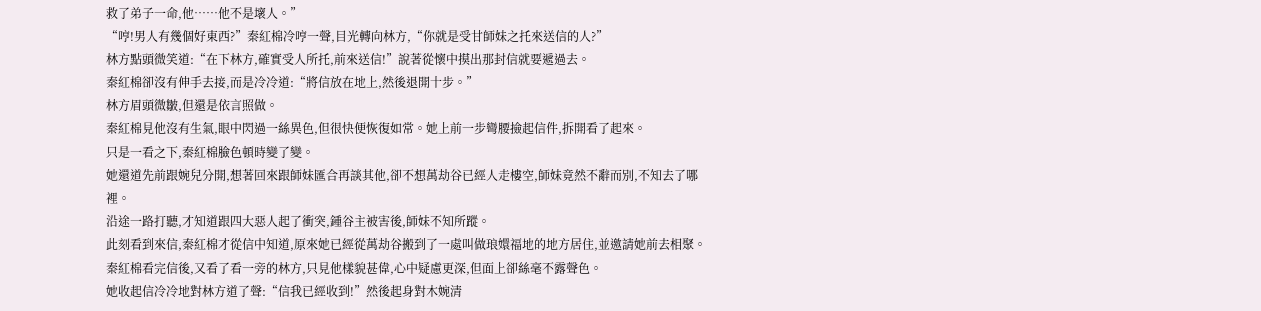救了弟子一命,他……他不是壞人。”
“哼!男人有幾個好東西?”秦紅棉冷哼一聲,目光轉向林方,“你就是受甘師妹之托來送信的人?”
林方點頭微笑道:“在下林方,確實受人所托,前來送信!”說著從懷中摸出那封信就要遞過去。
秦紅棉卻沒有伸手去接,而是冷冷道:“將信放在地上,然後退開十步。”
林方眉頭微皺,但還是依言照做。
秦紅棉見他沒有生氣,眼中閃過一絲異色,但很快便恢復如常。她上前一步彎腰撿起信件,拆開看了起來。
只是一看之下,秦紅棉臉色頓時變了變。
她還道先前跟婉兒分開,想著回來跟師妹匯合再談其他,卻不想萬劫谷已經人走樓空,師妹竟然不辭而別,不知去了哪裡。
沿途一路打聽,才知道跟四大惡人起了衝突,鍾谷主被害後,師妹不知所蹤。
此刻看到來信,秦紅棉才從信中知道,原來她已經從萬劫谷搬到了一處叫做琅嬛福地的地方居住,並邀請她前去相聚。
秦紅棉看完信後,又看了看一旁的林方,只見他樣貌甚偉,心中疑慮更深,但面上卻絲毫不露聲色。
她收起信冷冷地對林方道了聲:“信我已經收到!”然後起身對木婉清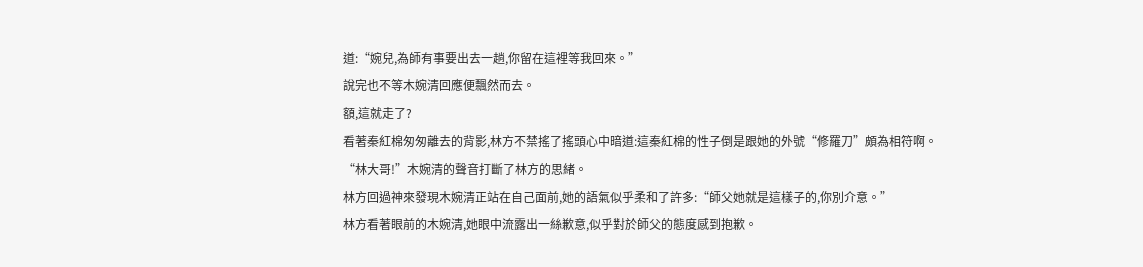道:“婉兒,為師有事要出去一趟,你留在這裡等我回來。”
說完也不等木婉清回應便飄然而去。
額,這就走了?
看著秦紅棉匆匆離去的背影,林方不禁搖了搖頭心中暗道:這秦紅棉的性子倒是跟她的外號“修羅刀”頗為相符啊。
“林大哥!”木婉清的聲音打斷了林方的思緒。
林方回過神來發現木婉清正站在自己面前,她的語氣似乎柔和了許多:“師父她就是這樣子的,你別介意。”
林方看著眼前的木婉清,她眼中流露出一絲歉意,似乎對於師父的態度感到抱歉。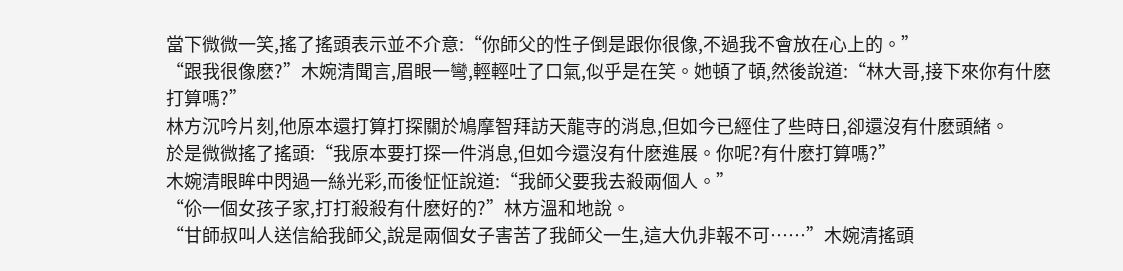當下微微一笑,搖了搖頭表示並不介意:“你師父的性子倒是跟你很像,不過我不會放在心上的。”
“跟我很像麽?”木婉清聞言,眉眼一彎,輕輕吐了口氣,似乎是在笑。她頓了頓,然後說道:“林大哥,接下來你有什麽打算嗎?”
林方沉吟片刻,他原本還打算打探關於鳩摩智拜訪天龍寺的消息,但如今已經住了些時日,卻還沒有什麽頭緒。
於是微微搖了搖頭:“我原本要打探一件消息,但如今還沒有什麽進展。你呢?有什麽打算嗎?”
木婉清眼眸中閃過一絲光彩,而後怔怔說道:“我師父要我去殺兩個人。”
“伱一個女孩子家,打打殺殺有什麽好的?”林方溫和地說。
“甘師叔叫人送信給我師父,說是兩個女子害苦了我師父一生,這大仇非報不可……”木婉清搖頭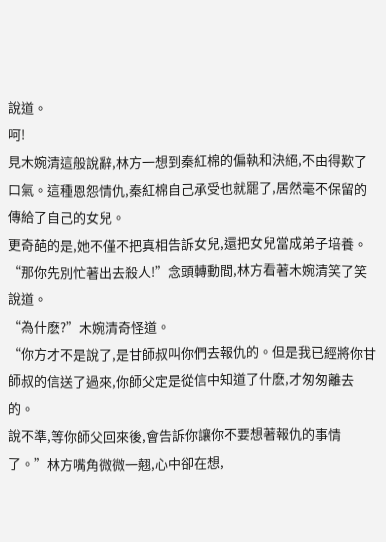說道。
呵!
見木婉清這般說辭,林方一想到秦紅棉的偏執和決絕,不由得歎了口氣。這種恩怨情仇,秦紅棉自己承受也就罷了,居然毫不保留的傳給了自己的女兒。
更奇葩的是,她不僅不把真相告訴女兒,還把女兒當成弟子培養。
“那你先別忙著出去殺人!”念頭轉動間,林方看著木婉清笑了笑說道。
“為什麽?”木婉清奇怪道。
“你方才不是說了,是甘師叔叫你們去報仇的。但是我已經將你甘師叔的信送了過來,你師父定是從信中知道了什麽,才匆匆離去的。
說不準,等你師父回來後,會告訴你讓你不要想著報仇的事情了。”林方嘴角微微一翹,心中卻在想,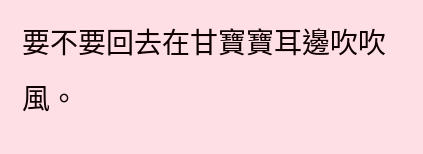要不要回去在甘寶寶耳邊吹吹風。